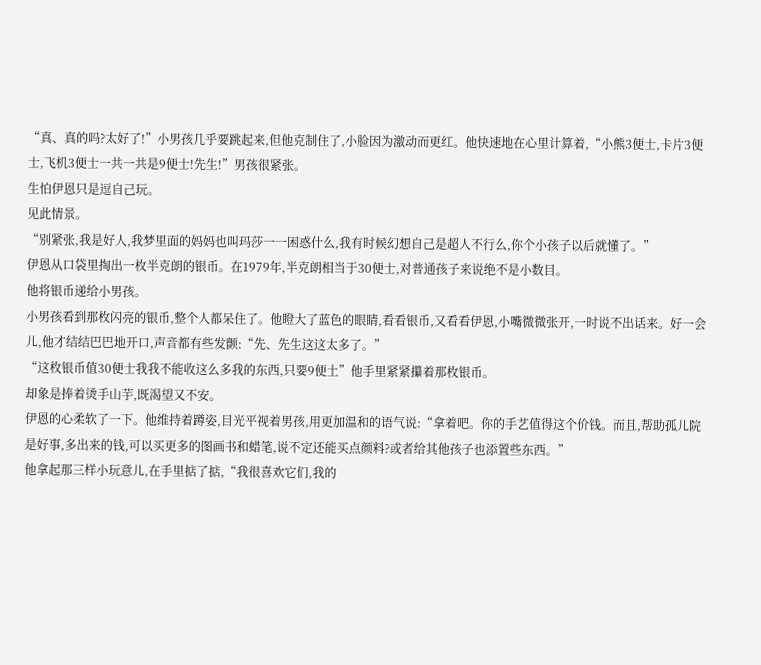“真、真的吗?太好了!”小男孩几乎要跳起来,但他克制住了,小脸因为激动而更红。他快速地在心里计算着,“小熊3便士,卡片3便士,飞机3便士一共一共是9便士!先生!”男孩很紧张。
生怕伊恩只是逗自己玩。
见此情景。
“别紧张,我是好人,我梦里面的妈妈也叫玛莎一一困惑什么,我有时候幻想自己是超人不行么,你个小孩子以后就懂了。”
伊恩从口袋里掏出一枚半克朗的银币。在1979年,半克朗相当于30便士,对普通孩子来说绝不是小数目。
他将银币递给小男孩。
小男孩看到那枚闪亮的银币,整个人都呆住了。他瞪大了蓝色的眼睛,看看银币,又看看伊恩,小嘴微微张开,一时说不出话来。好一会儿,他才结结巴巴地开口,声音都有些发颤:“先、先生这这太多了。”
“这枚银币值30便士我我不能收这么多我的东西,只要9便土”他手里紧紧攥着那枚银币。
却象是捧着烫手山芋,既渴望又不安。
伊恩的心柔软了一下。他维持着蹲姿,目光平视着男孩,用更加温和的语气说:“拿着吧。你的手艺值得这个价钱。而且,帮助孤儿院是好事,多出来的钱,可以买更多的图画书和蜡笔,说不定还能买点颜料?或者给其他孩子也添置些东西。”
他拿起那三样小玩意儿,在手里掂了掂,“我很喜欢它们,我的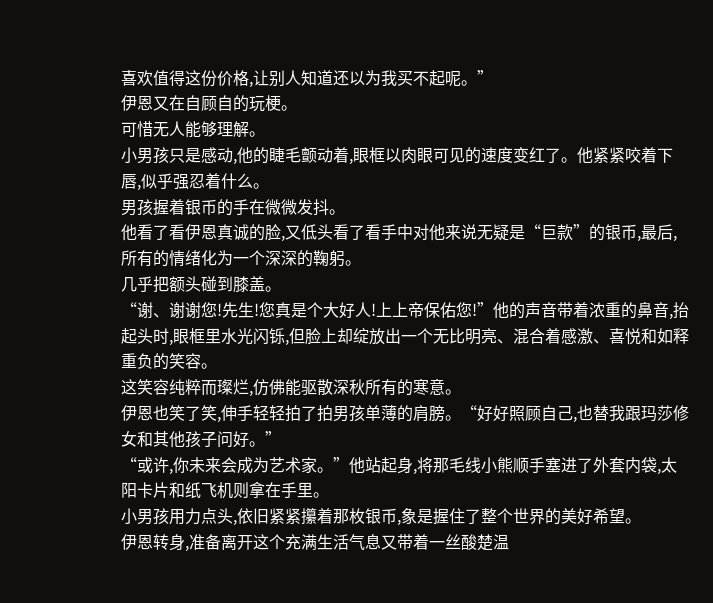喜欢值得这份价格,让别人知道还以为我买不起呢。”
伊恩又在自顾自的玩梗。
可惜无人能够理解。
小男孩只是感动,他的睫毛颤动着,眼框以肉眼可见的速度变红了。他紧紧咬着下唇,似乎强忍着什么。
男孩握着银币的手在微微发抖。
他看了看伊恩真诚的脸,又低头看了看手中对他来说无疑是“巨款”的银币,最后,所有的情绪化为一个深深的鞠躬。
几乎把额头碰到膝盖。
“谢、谢谢您!先生!您真是个大好人!上上帝保佑您!”他的声音带着浓重的鼻音,抬起头时,眼框里水光闪铄,但脸上却绽放出一个无比明亮、混合着感激、喜悦和如释重负的笑容。
这笑容纯粹而璨烂,仿佛能驱散深秋所有的寒意。
伊恩也笑了笑,伸手轻轻拍了拍男孩单薄的肩膀。“好好照顾自己,也替我跟玛莎修女和其他孩子问好。”
“或许,你未来会成为艺术家。”他站起身,将那毛线小熊顺手塞进了外套内袋,太阳卡片和纸飞机则拿在手里。
小男孩用力点头,依旧紧紧攥着那枚银币,象是握住了整个世界的美好希望。
伊恩转身,准备离开这个充满生活气息又带着一丝酸楚温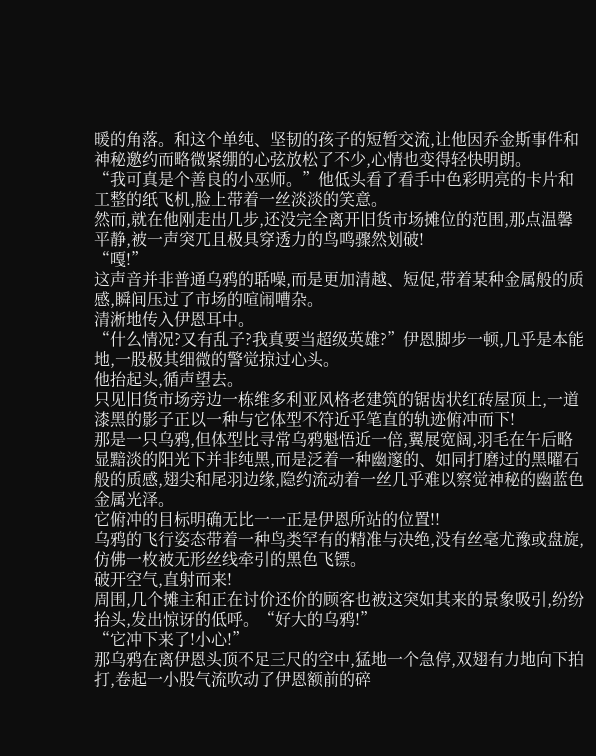暖的角落。和这个单纯、坚韧的孩子的短暂交流,让他因乔金斯事件和神秘邀约而略微紧绷的心弦放松了不少,心情也变得轻快明朗。
“我可真是个善良的小巫师。”他低头看了看手中色彩明亮的卡片和工整的纸飞机,脸上带着一丝淡淡的笑意。
然而,就在他刚走出几步,还没完全离开旧货市场摊位的范围,那点温馨平静,被一声突兀且极具穿透力的鸟鸣骤然划破!
“嘎!”
这声音并非普通乌鸦的聒噪,而是更加清越、短促,带着某种金属般的质感,瞬间压过了市场的喧闹嘈杂。
清淅地传入伊恩耳中。
“什么情况?又有乱子?我真要当超级英雄?”伊恩脚步一顿,几乎是本能地,一股极其细微的警觉掠过心头。
他抬起头,循声望去。
只见旧货市场旁边一栋维多利亚风格老建筑的锯齿状红砖屋顶上,一道漆黑的影子正以一种与它体型不符近乎笔直的轨迹俯冲而下!
那是一只乌鸦,但体型比寻常乌鸦魁悟近一倍,翼展宽阔,羽毛在午后略显黯淡的阳光下并非纯黑,而是泛着一种幽邃的、如同打磨过的黑曜石般的质感,翅尖和尾羽边缘,隐约流动着一丝几乎难以察觉神秘的幽蓝色金属光泽。
它俯冲的目标明确无比一一正是伊恩所站的位置!!
乌鸦的飞行姿态带着一种鸟类罕有的精准与决绝,没有丝毫尤豫或盘旋,仿佛一枚被无形丝线牵引的黑色飞镖。
破开空气,直射而来!
周围,几个摊主和正在讨价还价的顾客也被这突如其来的景象吸引,纷纷抬头,发出惊讶的低呼。“好大的乌鸦!”
“它冲下来了!小心!”
那乌鸦在离伊恩头顶不足三尺的空中,猛地一个急停,双翅有力地向下拍打,卷起一小股气流吹动了伊恩额前的碎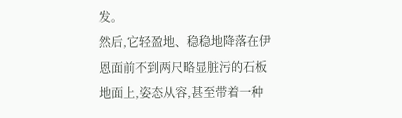发。
然后,它轻盈地、稳稳地降落在伊恩面前不到两尺略显脏污的石板地面上,姿态从容,甚至带着一种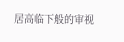居高临下般的审视